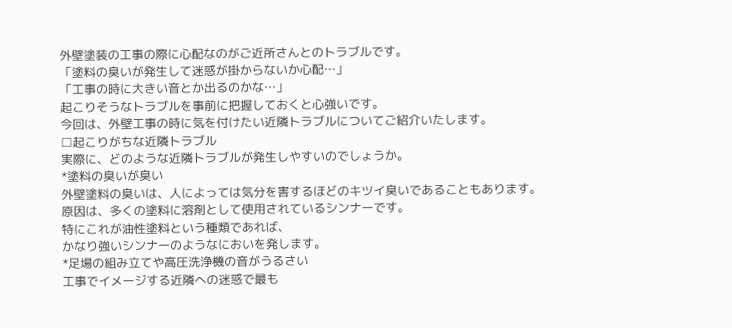外壁塗装の工事の際に心配なのがご近所さんとのトラブルです。
「塗料の臭いが発生して迷惑が掛からないか心配…」
「工事の時に大きい音とか出るのかな…」
起こりそうなトラブルを事前に把握しておくと心強いです。
今回は、外壁工事の時に気を付けたい近隣トラブルについてご紹介いたします。
□起こりがちな近隣トラブル
実際に、どのような近隣トラブルが発生しやすいのでしょうか。
*塗料の臭いが臭い
外壁塗料の臭いは、人によっては気分を害するほどのキツイ臭いであることもあります。
原因は、多くの塗料に溶剤として使用されているシンナーです。
特にこれが油性塗料という種類であれば、
かなり強いシンナーのようなにおいを発します。
*足場の組み立てや高圧洗浄機の音がうるさい
工事でイメージする近隣への迷惑で最も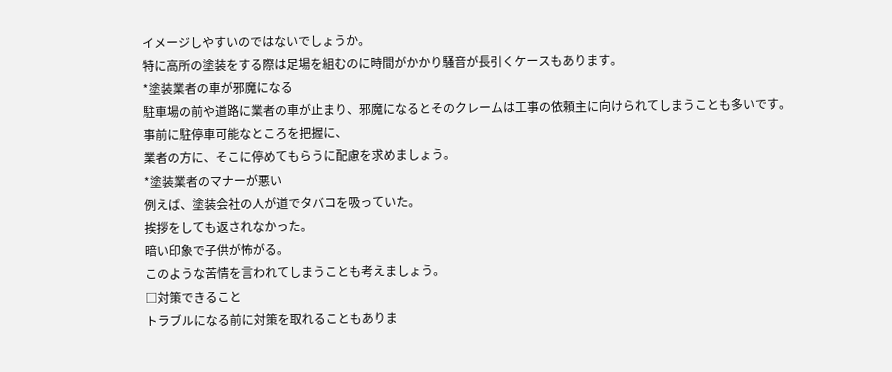イメージしやすいのではないでしょうか。
特に高所の塗装をする際は足場を組むのに時間がかかり騒音が長引くケースもあります。
*塗装業者の車が邪魔になる
駐車場の前や道路に業者の車が止まり、邪魔になるとそのクレームは工事の依頼主に向けられてしまうことも多いです。
事前に駐停車可能なところを把握に、
業者の方に、そこに停めてもらうに配慮を求めましょう。
*塗装業者のマナーが悪い
例えば、塗装会社の人が道でタバコを吸っていた。
挨拶をしても返されなかった。
暗い印象で子供が怖がる。
このような苦情を言われてしまうことも考えましょう。
□対策できること
トラブルになる前に対策を取れることもありま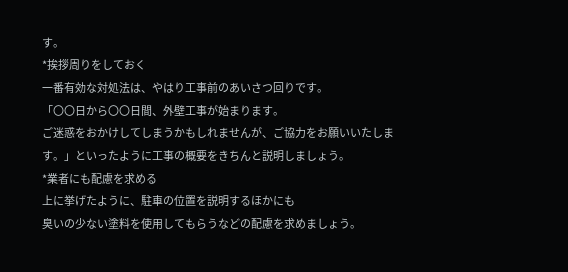す。
*挨拶周りをしておく
一番有効な対処法は、やはり工事前のあいさつ回りです。
「〇〇日から〇〇日間、外壁工事が始まります。
ご迷惑をおかけしてしまうかもしれませんが、ご協力をお願いいたします。」といったように工事の概要をきちんと説明しましょう。
*業者にも配慮を求める
上に挙げたように、駐車の位置を説明するほかにも
臭いの少ない塗料を使用してもらうなどの配慮を求めましょう。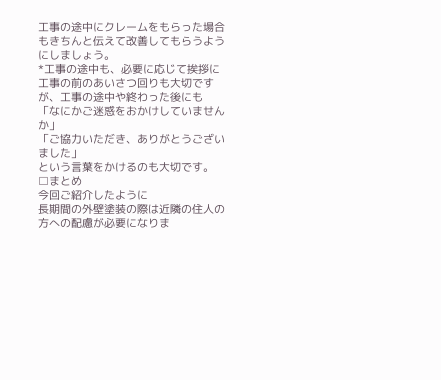工事の途中にクレームをもらった場合もきちんと伝えて改善してもらうようにしましょう。
*工事の途中も、必要に応じて挨拶に
工事の前のあいさつ回りも大切ですが、工事の途中や終わった後にも
「なにかご迷惑をおかけしていませんか」
「ご協力いただき、ありがとうございました」
という言葉をかけるのも大切です。
□まとめ
今回ご紹介したように
長期間の外壁塗装の際は近隣の住人の方への配慮が必要になりま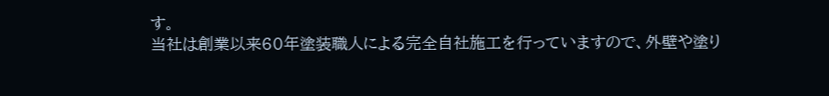す。
当社は創業以来60年塗装職人による完全自社施工を行っていますので、外壁や塗り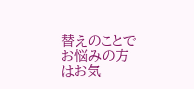替えのことでお悩みの方はお気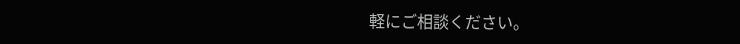軽にご相談ください。